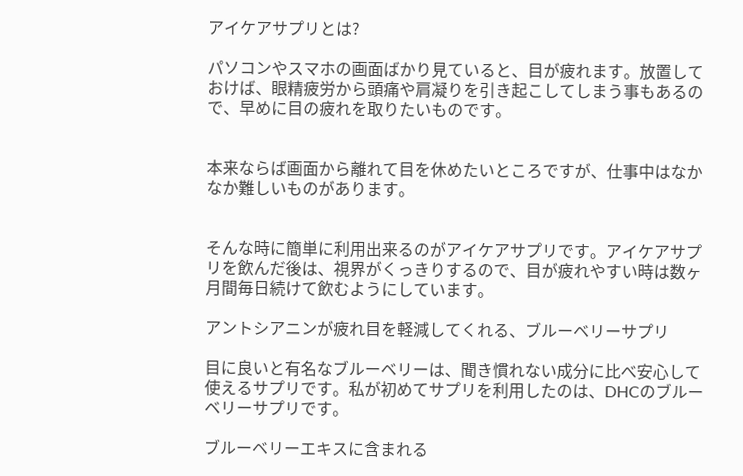アイケアサプリとは?

パソコンやスマホの画面ばかり見ていると、目が疲れます。放置しておけば、眼精疲労から頭痛や肩凝りを引き起こしてしまう事もあるので、早めに目の疲れを取りたいものです。


本来ならば画面から離れて目を休めたいところですが、仕事中はなかなか難しいものがあります。


そんな時に簡単に利用出来るのがアイケアサプリです。アイケアサプリを飲んだ後は、視界がくっきりするので、目が疲れやすい時は数ヶ月間毎日続けて飲むようにしています。

アントシアニンが疲れ目を軽減してくれる、ブルーベリーサプリ

目に良いと有名なブルーベリーは、聞き慣れない成分に比べ安心して使えるサプリです。私が初めてサプリを利用したのは、DHCのブルーベリーサプリです。

ブルーベリーエキスに含まれる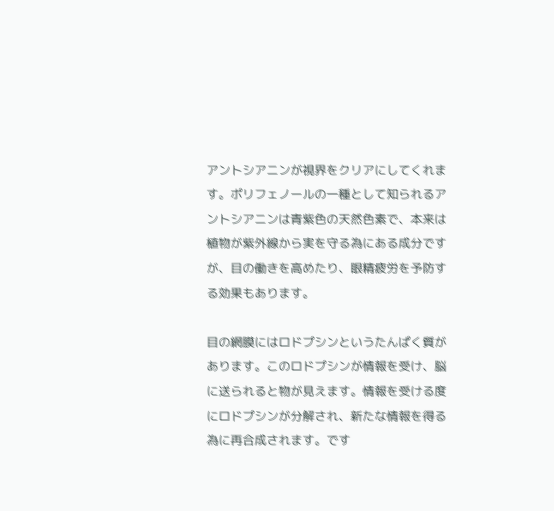アントシアニンが視界をクリアにしてくれます。ポリフェノールの一種として知られるアントシアニンは青紫色の天然色素で、本来は植物が紫外線から実を守る為にある成分ですが、目の働きを高めたり、眼精疲労を予防する効果もあります。

目の網膜にはロドプシンというたんぱく質があります。このロドプシンが情報を受け、脳に送られると物が見えます。情報を受ける度にロドプシンが分解され、新たな情報を得る為に再合成されます。です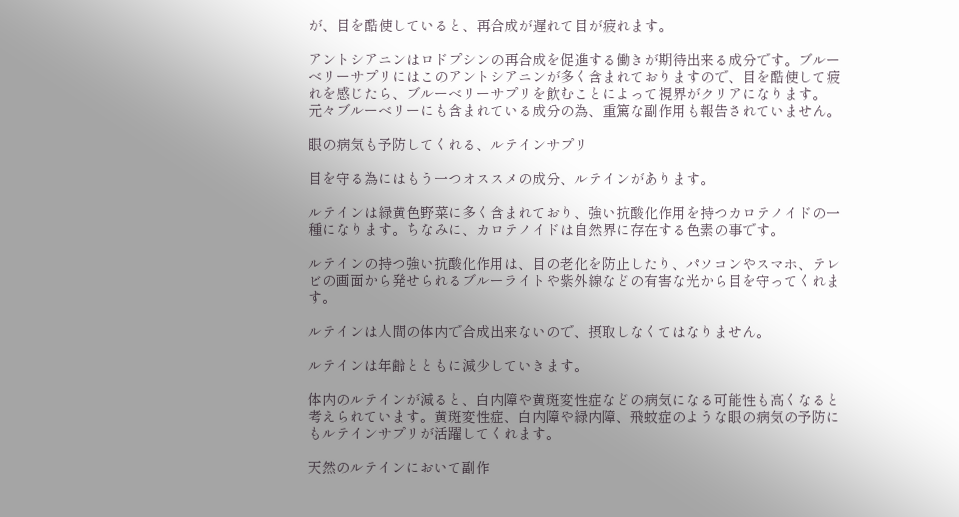が、目を酷使していると、再合成が遅れて目が疲れます。

アントシアニンはロドプシンの再合成を促進する働きが期待出来る成分です。ブルーベリーサプリにはこのアントシアニンが多く含まれておりますので、目を酷使して疲れを感じたら、ブルーベリーサプリを飲むことによって視界がクリアになります。
元々ブルーベリーにも含まれている成分の為、重篤な副作用も報告されていません。

眼の病気も予防してくれる、ルテインサプリ

目を守る為にはもう一つオススメの成分、ルテインがあります。

ルテインは緑黄色野菜に多く含まれており、強い抗酸化作用を持つカロテノイドの一種になります。ちなみに、カロテノイドは自然界に存在する色素の事です。

ルテインの持つ強い抗酸化作用は、目の老化を防止したり、パソコンやスマホ、テレビの画面から発せられるブルーライトや紫外線などの有害な光から目を守ってくれます。

ルテインは人間の体内で合成出来ないので、摂取しなくてはなりません。

ルテインは年齢とともに減少していきます。

体内のルテインが減ると、白内障や黄斑変性症などの病気になる可能性も高くなると考えられています。黄斑変性症、白内障や緑内障、飛蚊症のような眼の病気の予防にもルテインサプリが活躍してくれます。

天然のルテインにおいて副作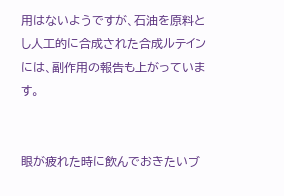用はないようですが、石油を原料とし人工的に合成された合成ルテインには、副作用の報告も上がっています。


眼が疲れた時に飲んでおきたいブ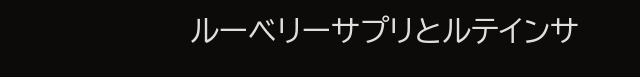ルーベリーサプリとルテインサ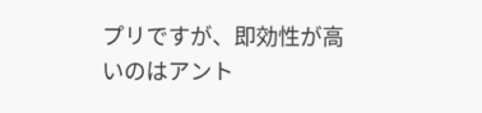プリですが、即効性が高いのはアント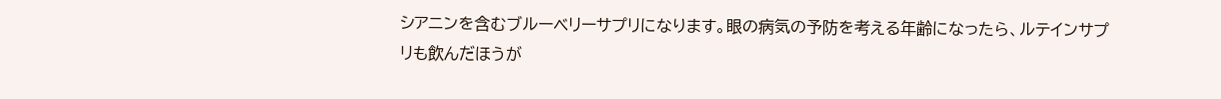シアニンを含むブルーベリーサプリになります。眼の病気の予防を考える年齢になったら、ルテインサプリも飲んだほうが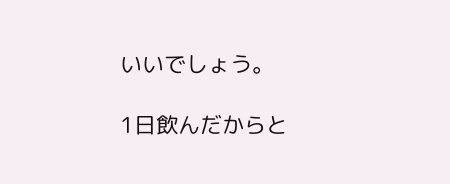いいでしょう。

1日飲んだからと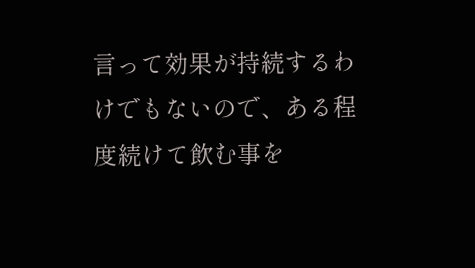言って効果が持続するわけでもないので、ある程度続けて飲む事を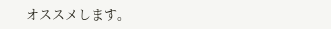オススメします。